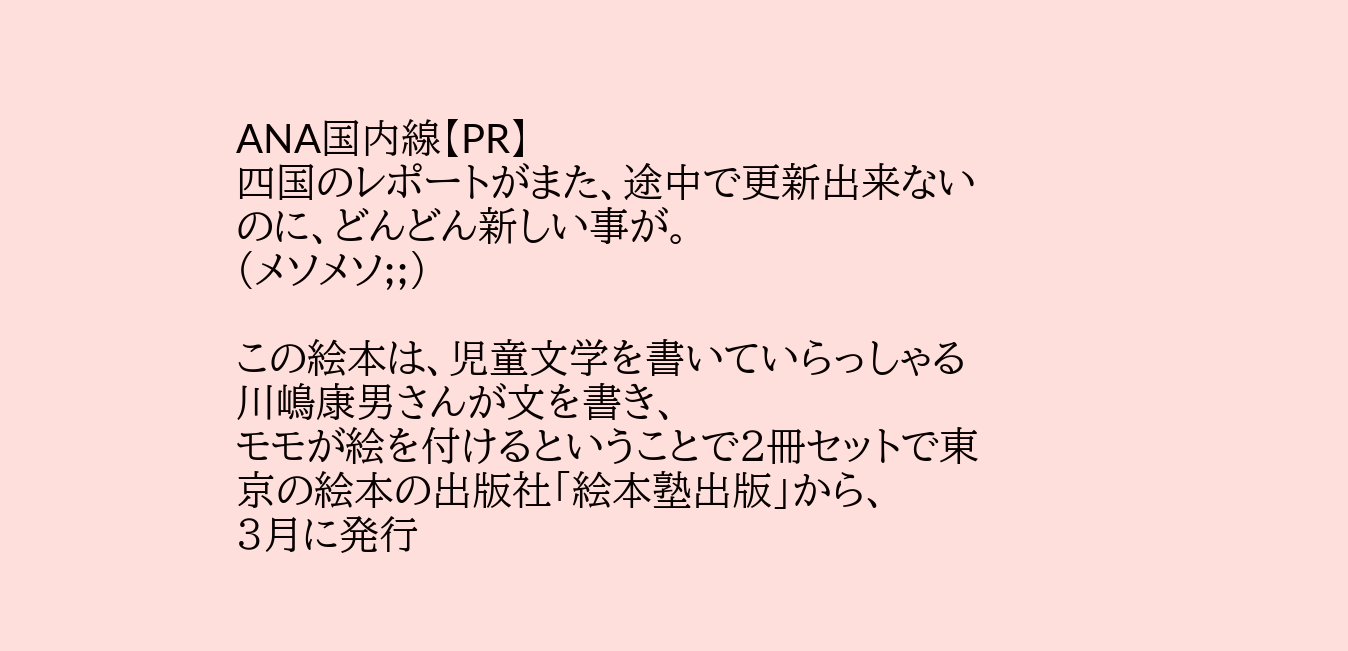ANA国内線【PR】
四国のレポートがまた、途中で更新出来ないのに、どんどん新しい事が。
(メソメソ;;)

この絵本は、児童文学を書いていらっしゃる川嶋康男さんが文を書き、
モモが絵を付けるということで2冊セットで東京の絵本の出版社「絵本塾出版」から、
3月に発行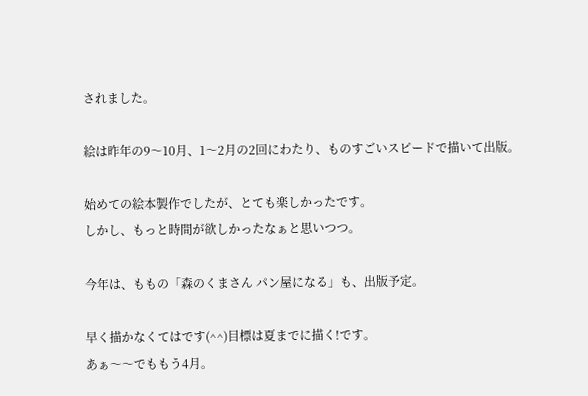されました。

絵は昨年の9〜10月、1〜2月の2回にわたり、ものすごいスピードで描いて出版。

始めての絵本製作でしたが、とても楽しかったです。
しかし、もっと時間が欲しかったなぁと思いつつ。

今年は、ももの「森のくまさん パン屋になる」も、出版予定。

早く描かなくてはです(^^)目標は夏までに描く!です。
あぁ〜〜でももう4月。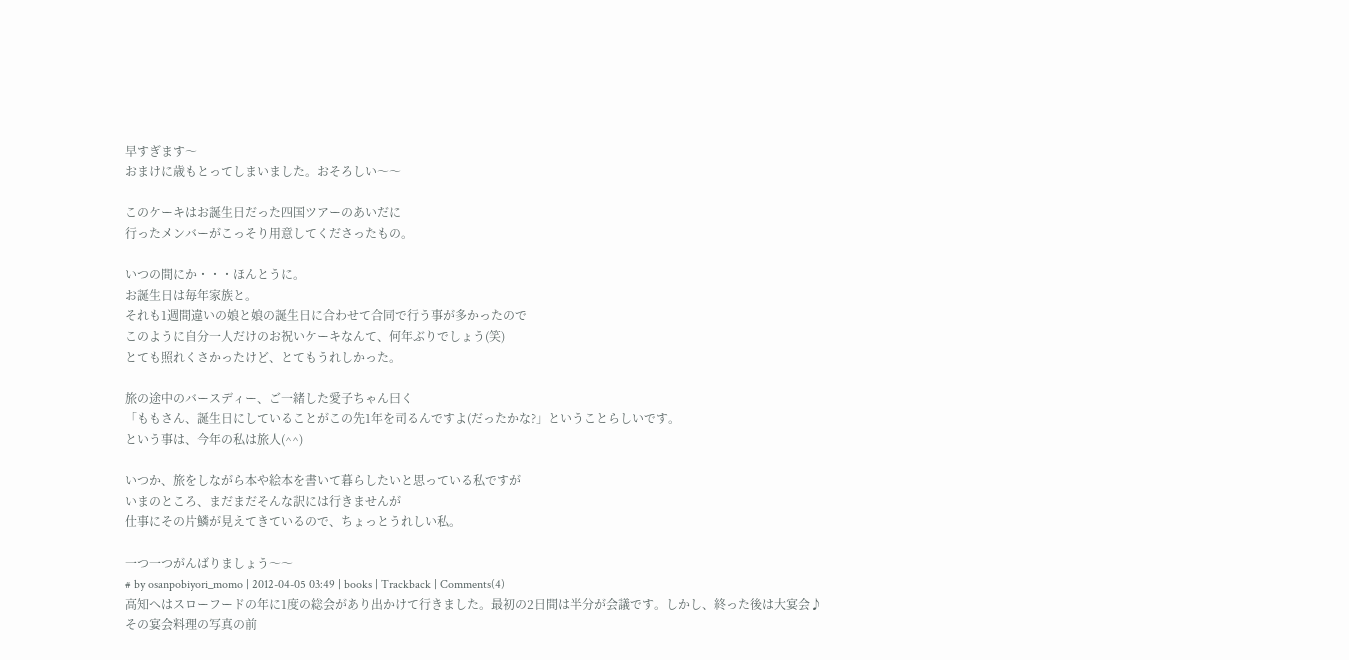早すぎます〜
おまけに歳もとってしまいました。おそろしい〜〜

このケーキはお誕生日だった四国ツアーのあいだに
行ったメンバーがこっそり用意してくださったもの。

いつの間にか・・・ほんとうに。
お誕生日は毎年家族と。
それも1週間違いの娘と娘の誕生日に合わせて合同で行う事が多かったので
このように自分一人だけのお祝いケーキなんて、何年ぶりでしょう(笑)
とても照れくさかったけど、とてもうれしかった。

旅の途中のバースディー、ご一緒した愛子ちゃん曰く
「ももさん、誕生日にしていることがこの先1年を司るんですよ(だったかな?」ということらしいです。
という事は、今年の私は旅人(^^)

いつか、旅をしながら本や絵本を書いて暮らしたいと思っている私ですが
いまのところ、まだまだそんな訳には行きませんが
仕事にその片鱗が見えてきているので、ちょっとうれしい私。

一つ一つがんばりましょう〜〜
# by osanpobiyori_momo | 2012-04-05 03:49 | books | Trackback | Comments(4)
高知へはスローフードの年に1度の総会があり出かけて行きました。最初の2日間は半分が会議です。しかし、終った後は大宴会♪
その宴会料理の写真の前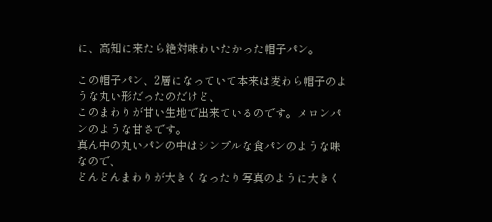に、高知に来たら絶対味わいたかった帽子パン。

この帽子パン、2層になっていて本来は麦わら帽子のような丸い形だったのだけど、
このまわりが甘い生地で出来ているのです。メロンパンのような甘さです。
真ん中の丸いパンの中はシンプルな食パンのような味なので、
どんどんまわりが大きくなったり写真のように大きく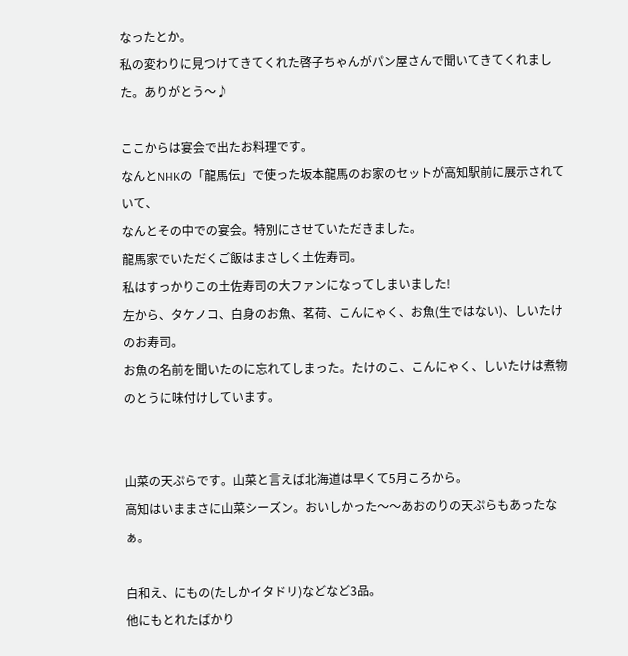なったとか。
私の変わりに見つけてきてくれた啓子ちゃんがパン屋さんで聞いてきてくれました。ありがとう〜♪

ここからは宴会で出たお料理です。
なんとNHKの「龍馬伝」で使った坂本龍馬のお家のセットが高知駅前に展示されていて、
なんとその中での宴会。特別にさせていただきました。
龍馬家でいただくご飯はまさしく土佐寿司。
私はすっかりこの土佐寿司の大ファンになってしまいました!
左から、タケノコ、白身のお魚、茗荷、こんにゃく、お魚(生ではない)、しいたけのお寿司。
お魚の名前を聞いたのに忘れてしまった。たけのこ、こんにゃく、しいたけは煮物のとうに味付けしています。


山菜の天ぷらです。山菜と言えば北海道は早くて5月ころから。
高知はいままさに山菜シーズン。おいしかった〜〜あおのりの天ぷらもあったなぁ。

白和え、にもの(たしかイタドリ)などなど3品。
他にもとれたばかり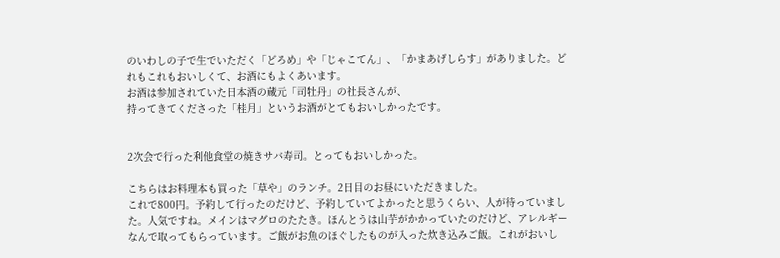のいわしの子で生でいただく「どろめ」や「じゃこてん」、「かまあげしらす」がありました。どれもこれもおいしくて、お酒にもよくあいます。
お酒は参加されていた日本酒の蔵元「司牡丹」の社長さんが、
持ってきてくださった「桂月」というお酒がとてもおいしかったです。


2次会で行った利他食堂の焼きサバ寿司。とってもおいしかった。

こちらはお料理本も買った「草や」のランチ。2日目のお昼にいただきました。
これで800円。予約して行ったのだけど、予約していてよかったと思うくらい、人が待っていました。人気ですね。メインはマグロのたたき。ほんとうは山芋がかかっていたのだけど、アレルギーなんで取ってもらっています。ご飯がお魚のほぐしたものが入った炊き込みご飯。これがおいし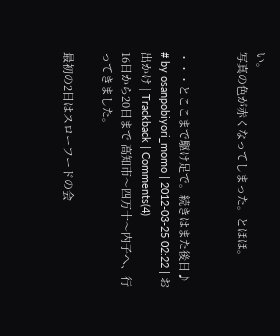い。
写真の色が赤くなってしまった。とほほ。


・・・とここまで駆け足で。続きはまた後日♪
# by osanpobiyori_momo | 2012-03-25 02:22 | お出かけ | Trackback | Comments(4)
16日から20日まで 高知市〜四万十〜内子へ、行ってきました。

最初の2日はスローフードの会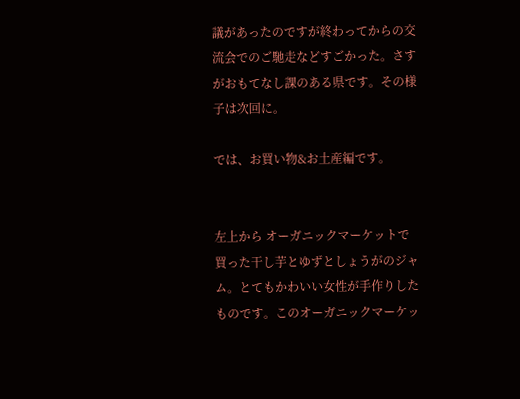議があったのですが終わってからの交流会でのご馳走などすごかった。さすがおもてなし課のある県です。その様子は次回に。

では、お買い物&お土産編です。


左上から オーガニックマーケットで買った干し芋とゆずとしょうがのジャム。とてもかわいい女性が手作りしたものです。このオーガニックマーケッ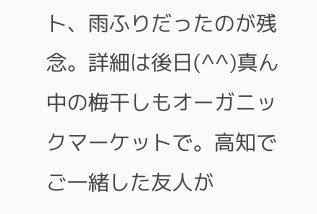ト、雨ふりだったのが残念。詳細は後日(^^)真ん中の梅干しもオーガニックマーケットで。高知でご一緒した友人が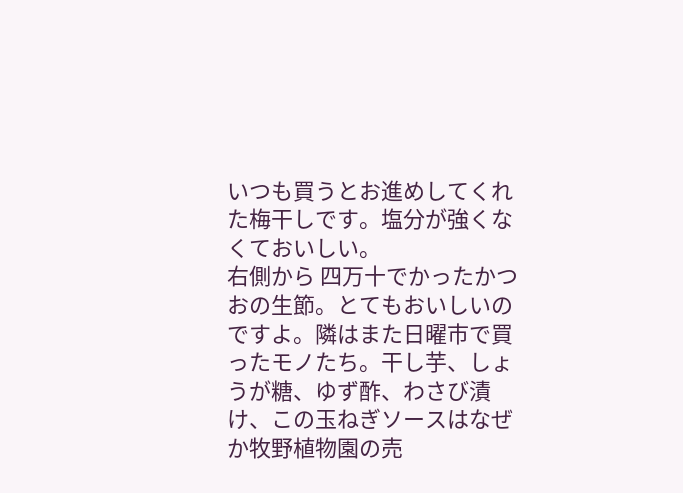いつも買うとお進めしてくれた梅干しです。塩分が強くなくておいしい。
右側から 四万十でかったかつおの生節。とてもおいしいのですよ。隣はまた日曜市で買ったモノたち。干し芋、しょうが糖、ゆず酢、わさび漬け、この玉ねぎソースはなぜか牧野植物園の売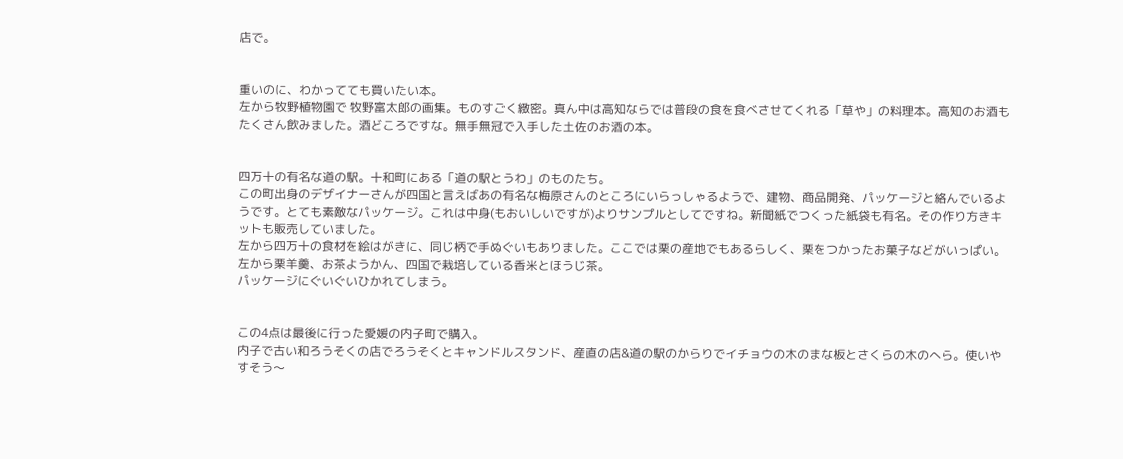店で。


重いのに、わかってても買いたい本。
左から牧野植物園で 牧野富太郎の画集。ものすごく緻密。真ん中は高知ならでは普段の食を食べさせてくれる「草や」の料理本。高知のお酒もたくさん飲みました。酒どころですな。無手無冠で入手した土佐のお酒の本。


四万十の有名な道の駅。十和町にある「道の駅とうわ」のものたち。
この町出身のデザイナーさんが四国と言えばあの有名な梅原さんのところにいらっしゃるようで、建物、商品開発、パッケージと絡んでいるようです。とても素敵なパッケージ。これは中身(もおいしいですが)よりサンプルとしてですね。新聞紙でつくった紙袋も有名。その作り方きキットも販売していました。
左から四万十の食材を絵はがきに、同じ柄で手ぬぐいもありました。ここでは栗の産地でもあるらしく、栗をつかったお菓子などがいっぱい。左から栗羊羹、お茶ようかん、四国で栽培している香米とほうじ茶。
パッケージにぐいぐいひかれてしまう。


この4点は最後に行った愛媛の内子町で購入。
内子で古い和ろうそくの店でろうそくとキャンドルスタンド、産直の店&道の駅のからりでイチョウの木のまな板とさくらの木のへら。使いやすそう〜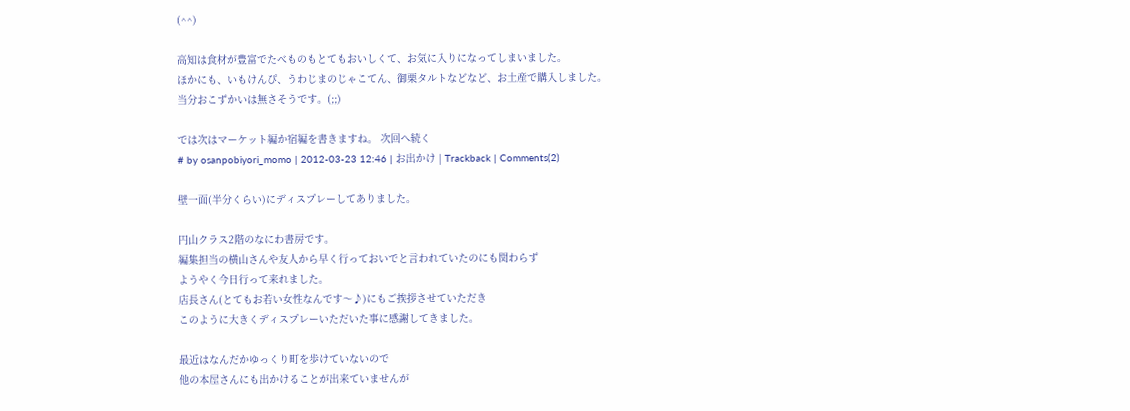(^^)

高知は食材が豊富でたべものもとてもおいしくて、お気に入りになってしまいました。
ほかにも、いもけんぴ、うわじまのじゃこてん、御栗タルトなどなど、お土産で購入しました。
当分おこずかいは無さそうです。(;;)

では次はマーケット編か宿編を書きますね。 次回へ続く
# by osanpobiyori_momo | 2012-03-23 12:46 | お出かけ | Trackback | Comments(2)

壁一面(半分くらい)にディスプレーしてありました。

円山クラス2階のなにわ書房です。
編集担当の横山さんや友人から早く行っておいでと言われていたのにも関わらず
ようやく今日行って来れました。
店長さん(とてもお若い女性なんです〜♪)にもご挨拶させていただき
このように大きくディスプレーいただいた事に感謝してきました。

最近はなんだかゆっくり町を歩けていないので
他の本屋さんにも出かけることが出来ていませんが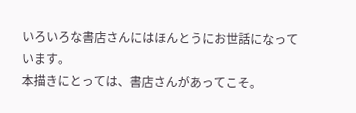いろいろな書店さんにはほんとうにお世話になっています。
本描きにとっては、書店さんがあってこそ。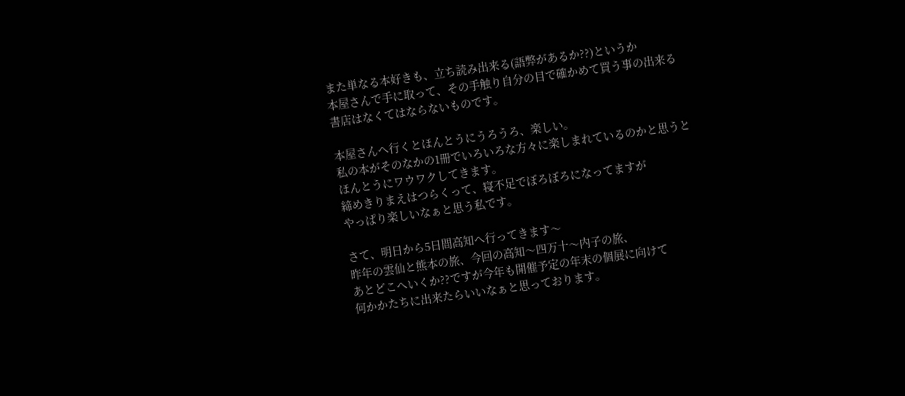また単なる本好きも、立ち読み出来る(語弊があるか??)というか
本屋さんで手に取って、その手触り自分の目で確かめて買う事の出来る
書店はなくてはならないものです。

本屋さんへ行くとほんとうにうろうろ、楽しい。
私の本がそのなかの1冊でいろいろな方々に楽しまれているのかと思うと
ほんとうにワウワクしてきます。
締めきりまえはつらくって、寝不足でぼろぼろになってますが
やっぱり楽しいなぁと思う私です。

さて、明日から5日間高知へ行ってきます〜
昨年の雲仙と熊本の旅、今回の高知〜四万十〜内子の旅、
あとどこへいくか??ですが今年も開催予定の年末の個展に向けて
何かかたちに出来たらいいなぁと思っております。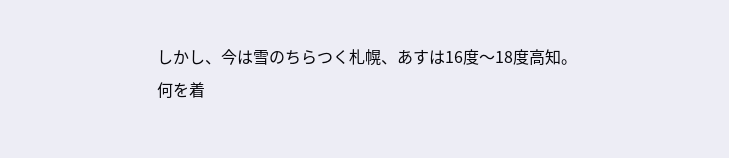しかし、今は雪のちらつく札幌、あすは16度〜18度高知。
何を着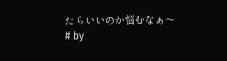たらいいのか悩むなぁ〜
# by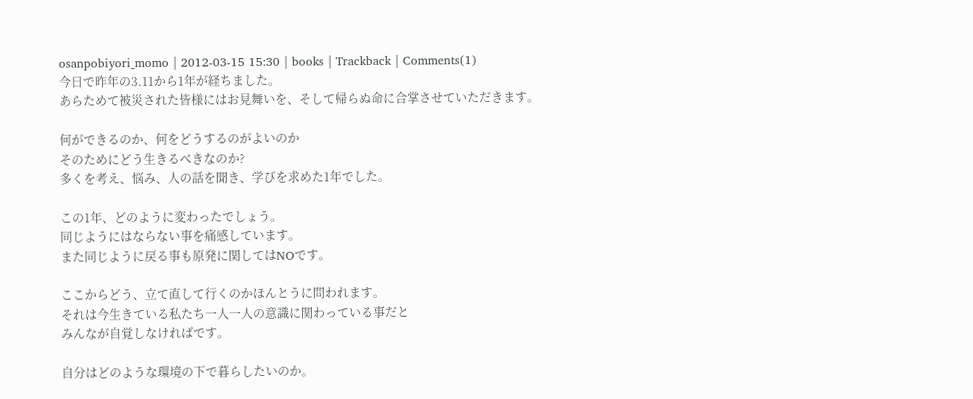osanpobiyori_momo | 2012-03-15 15:30 | books | Trackback | Comments(1)
今日で昨年の3.11から1年が経ちました。
あらためて被災された皆様にはお見舞いを、そして帰らぬ命に合掌させていただきます。

何ができるのか、何をどうするのがよいのか
そのためにどう生きるべきなのか?
多くを考え、悩み、人の話を聞き、学びを求めた1年でした。

この1年、どのように変わったでしょう。
同じようにはならない事を痛感しています。
また同じように戻る事も原発に関してはNOです。

ここからどう、立て直して行くのかほんとうに問われます。
それは今生きている私たち一人一人の意識に関わっている事だと
みんなが自覚しなければです。

自分はどのような環境の下で暮らしたいのか。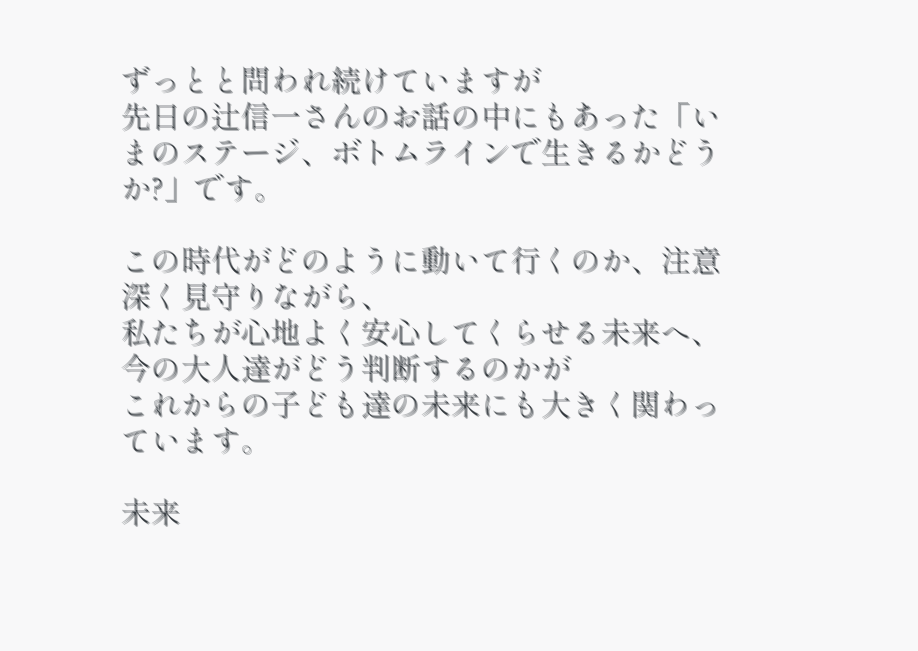ずっとと問われ続けていますが
先日の辻信一さんのお話の中にもあった「いまのステージ、ボトムラインで生きるかどうか?」です。

この時代がどのように動いて行くのか、注意深く見守りながら、
私たちが心地よく安心してくらせる未来へ、今の大人達がどう判断するのかが
これからの子ども達の未来にも大きく関わっています。

未来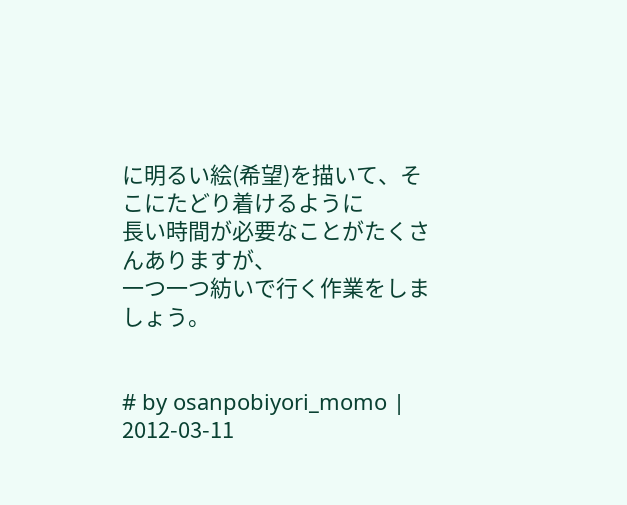に明るい絵(希望)を描いて、そこにたどり着けるように
長い時間が必要なことがたくさんありますが、
一つ一つ紡いで行く作業をしましょう。


# by osanpobiyori_momo | 2012-03-11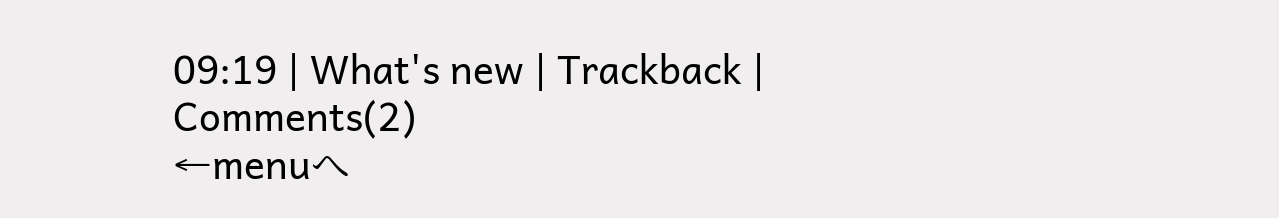09:19 | What's new | Trackback | Comments(2)
←menuへ